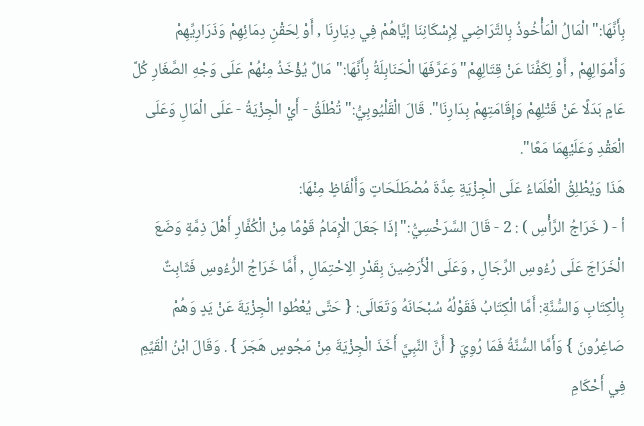بِأَنَّهَا:"الْمَالُ الْمَأْخُوذُ بِالتَّرَاضِي لِإِسْكَانِنَا إيَّاهُمْ فِي دِيَارِنَا , أَوْ لِحَقْنِ دِمَائِهِمْ وَذَرَارِيِّهِمْ وَأَمْوَالِهِمْ , أَوْ لِكَفِّنَا عَنْ قِتَالِهِمْ"وَعَرَّفَهَا الْحَنَابِلَةُ بِأَنَّهَا:"مَالٌ يُؤْخَذُ مِنْهُمْ عَلَى وَجْهِ الصَّغَارِ كُلَّ عَامٍ بَدَلًا عَنْ قَتْلِهِمْ وَإِقَامَتِهِمْ بِدَارِنَا". قَالَ الْقَلْيُوبِيُّ:"تُطْلَقُ - أَيْ الْجِزْيَةُ - عَلَى الْمَالِ وَعَلَى الْعَقْدِ وَعَلَيْهِمَا مَعًا".
هَذَا وَيُطْلِقُ الْعُلَمَاءُ عَلَى الْجِزْيَةِ عِدَّةَ مُصْطَلَحَاتٍ وَأَلْفَاظٍ مِنْهَا:
أ - ( خَرَاجُ الرَّأْسِ ) : 2 - قَالَ السَّرَخْسِيُّ:"إذَا جَعَلَ الْإِمَامُ قَوْمًا مِنْ الْكُفَّارِ أَهْلَ ذِمَّةٍ وَضَعَ الْخَرَاجَ عَلَى رُءُوسِ الرِّجَالِ , وَعَلَى الْأَرَضِينَ بِقَدْرِ الِاحْتِمَالِ , أَمَّا خَرَاجُ الرُّءُوسِ فَثَابِتٌ بِالْكِتَابِ وَالسُّنَّةِ: أَمَّا الْكِتَابُ فَقَوْلُهُ سُبْحَانَهُ وَتَعَالَى: { حَتَّى يُعْطُوا الْجِزْيَةَ عَنْ يَدٍ وَهُمْ صَاغِرُونَ } وَأَمَّا السُّنَّةُ فَمَا رُوِيَ { أَنَّ النَّبِيَّ أَخَذَ الْجِزْيَةَ مِنْ مَجُوسٍ هَجَرَ } . وَقَالَ ابْنُ الْقَيِّمِ فِي أَحْكَامِ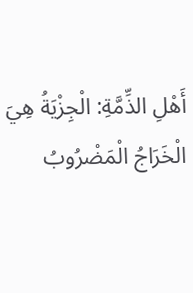أَهْلِ الذِّمَّةِ: الْجِزْيَةُ هِيَ الْخَرَاجُ الْمَضْرُوبُ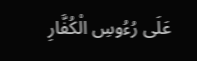عَلَى رُءُوسِ الْكُفَّارِ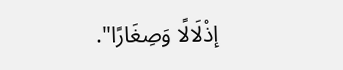إذْلَالًا وَصِغَارًا".